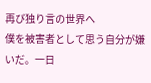再び独り言の世界へ
僕を被害者として思う自分が嫌いだ。一日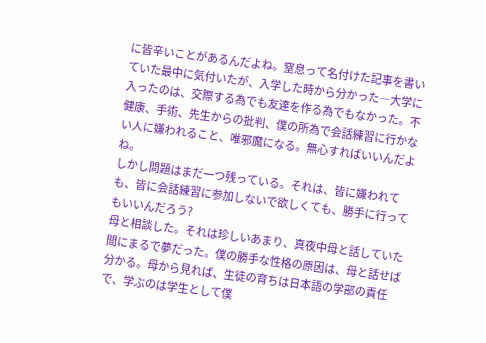に皆辛いことがあるんだよね。窒息って名付けた記事を書いていた最中に気付いたが、入学した時から分かった―大学に入ったのは、交際する為でも友達を作る為でもなかった。不健康、手術、先生からの批判、僕の所為で会話練習に行かない人に嫌われること、唯邪魔になる。無心すればいいんだよね。
しかし問題はまだ一つ残っている。それは、皆に嫌われても、皆に会話練習に参加しないで欲しくても、勝手に行ってもいいんだろう?
母と相談した。それは珍しいあまり、真夜中母と話していた間にまるで夢だった。僕の勝手な性格の原因は、母と話せば分かる。母から見れば、生徒の育ちは日本語の学部の責任で、学ぶのは学生として僕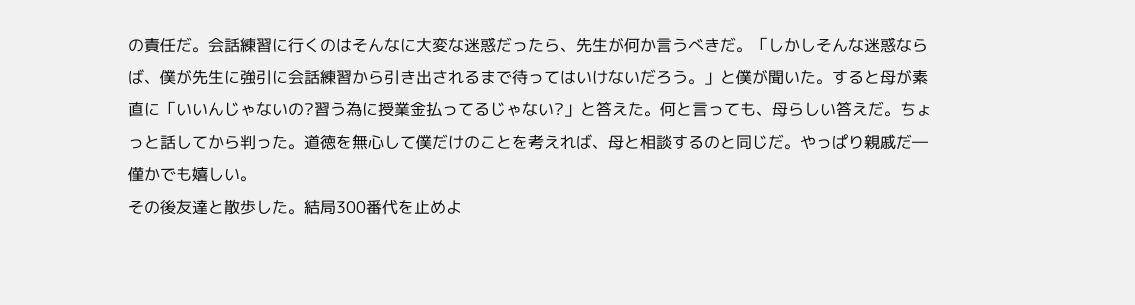の責任だ。会話練習に行くのはそんなに大変な迷惑だったら、先生が何か言うべきだ。「しかしそんな迷惑ならば、僕が先生に強引に会話練習から引き出されるまで待ってはいけないだろう。」と僕が聞いた。すると母が素直に「いいんじゃないの?習う為に授業金払ってるじゃない?」と答えた。何と言っても、母らしい答えだ。ちょっと話してから判った。道徳を無心して僕だけのことを考えれば、母と相談するのと同じだ。やっぱり親戚だ―僅かでも嬉しい。
その後友達と散歩した。結局300番代を止めよ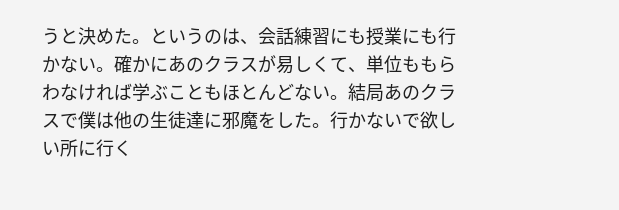うと決めた。というのは、会話練習にも授業にも行かない。確かにあのクラスが易しくて、単位ももらわなければ学ぶこともほとんどない。結局あのクラスで僕は他の生徒達に邪魔をした。行かないで欲しい所に行く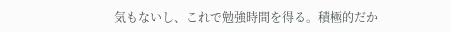気もないし、これで勉強時間を得る。積極的だか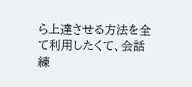ら上達させる方法を全て利用したくて、会話練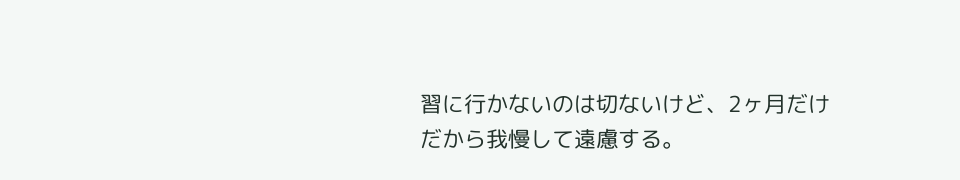習に行かないのは切ないけど、2ヶ月だけだから我慢して遠慮する。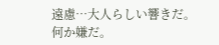遠慮…大人らしい響きだ。
何か嫌だ。